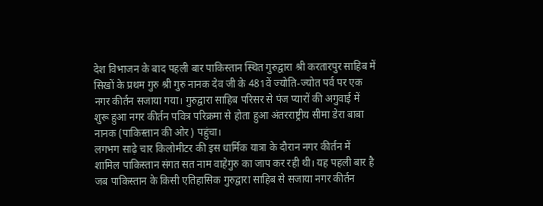देश विभाजन के बाद पहली बार पाकिस्तान स्थित गुरुद्वारा श्री करतारपुर साहिब में सिखों के प्रथम गुरु श्री गुरु नानक देव जी के 481वें ज्योति-ज्योत पर्व पर एक नगर कीर्तन सजाया गया। गुरुद्वारा साहिब परिसर से पंज प्यारों की अगुवाई में शुरू हुआ नगर कीर्तन पवित्र परिक्रमा से होता हुआ अंतरराष्ट्रीय सीमा डेरा बाबा नानक (पाकिस्तान की ओर) पहुंचा।
लगभग साढ़े चार किलोमीटर की इस धार्मिक यात्रा के दौरान नगर कीर्तन में शामिल पाकिस्तान संगत सत नाम वाहेगुरु का जाप कर रही थी। यह पहली बार है जब पाकिस्तान के किसी एतिहासिक गुरुद्वारा साहिब से सजाया नगर कीर्तन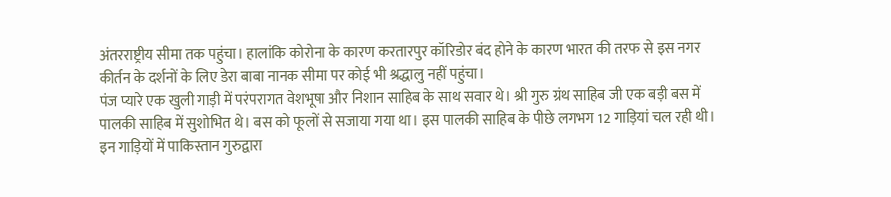अंतरराष्ट्रीय सीमा तक पहुंचा। हालांकि कोरोना के कारण करतारपुर कॉरिडोर बंद होने के कारण भारत की तरफ से इस नगर कीर्तन के दर्शनों के लिए डेरा बाबा नानक सीमा पर कोई भी श्रद्धालु नहीं पहुंचा।
पंज प्यारे एक खुली गाड़ी में परंपरागत वेशभूषा और निशान साहिब के साथ सवार थे। श्री गुरु ग्रंथ साहिब जी एक बड़ी बस में पालकी साहिब में सुशोभित थे। बस को फूलों से सजाया गया था। इस पालकी साहिब के पीछे लगभग 12 गाड़ियां चल रही थी। इन गाड़ियों में पाकिस्तान गुरुद्वारा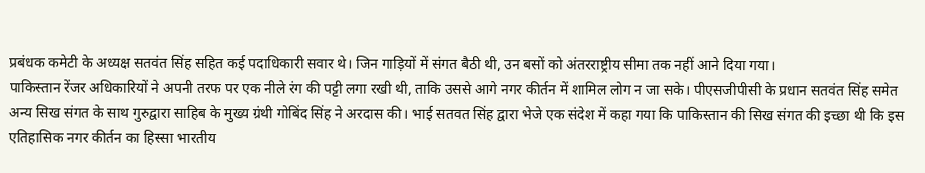प्रबंधक कमेटी के अध्यक्ष सतवंत सिंह सहित कई पदाधिकारी सवार थे। जिन गाड़ियों में संगत बैठी थी, उन बसों को अंतरराष्ट्रीय सीमा तक नहीं आने दिया गया।
पाकिस्तान रेंजर अधिकारियों ने अपनी तरफ पर एक नीले रंग की पट्टी लगा रखी थी, ताकि उससे आगे नगर कीर्तन में शामिल लोग न जा सके। पीएसजीपीसी के प्रधान सतवंत सिंह समेत अन्य सिख संगत के साथ गुरुद्वारा साहिब के मुख्य ग्रंथी गोबिंद सिंह ने अरदास की। भाई सतवत सिंह द्वारा भेजे एक संदेश में कहा गया कि पाकिस्तान की सिख संगत की इच्छा थी कि इस एतिहासिक नगर कीर्तन का हिस्सा भारतीय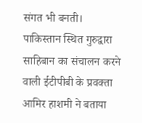संगत भी बनती।
पाकिस्तान स्थित गुरुद्वारा साहिबान का संचालन करने वाली ईटीपीबी के प्रवक्ता आमिर हाशमी ने बताया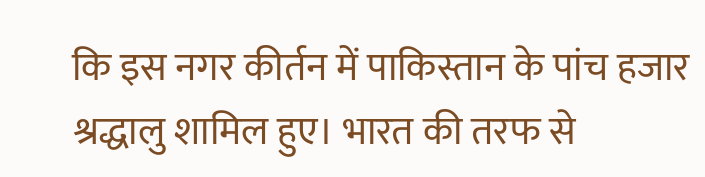कि इस नगर कीर्तन में पाकिस्तान के पांच हजार श्रद्धालु शामिल हुए। भारत की तरफ से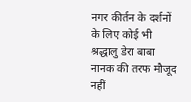नगर कीर्तन के दर्शनों के लिए कोई भी श्रद्धालु डेरा बाबा नानक की तरफ मौजूद नहीं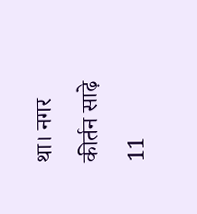था। नगर कीर्तन साढ़े 11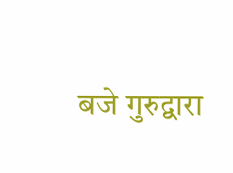बजे गुरुद्वारा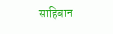साहिबान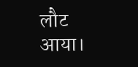लौट आया।